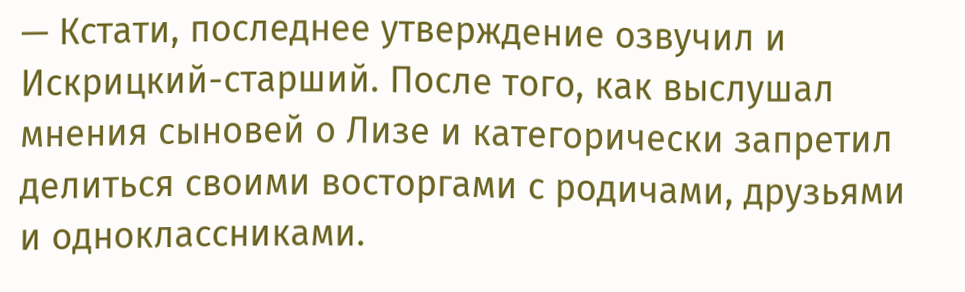— Кстати, последнее утверждение озвучил и Искрицкий-старший. После того, как выслушал мнения сыновей о Лизе и категорически запретил делиться своими восторгами с родичами, друзьями и одноклассниками.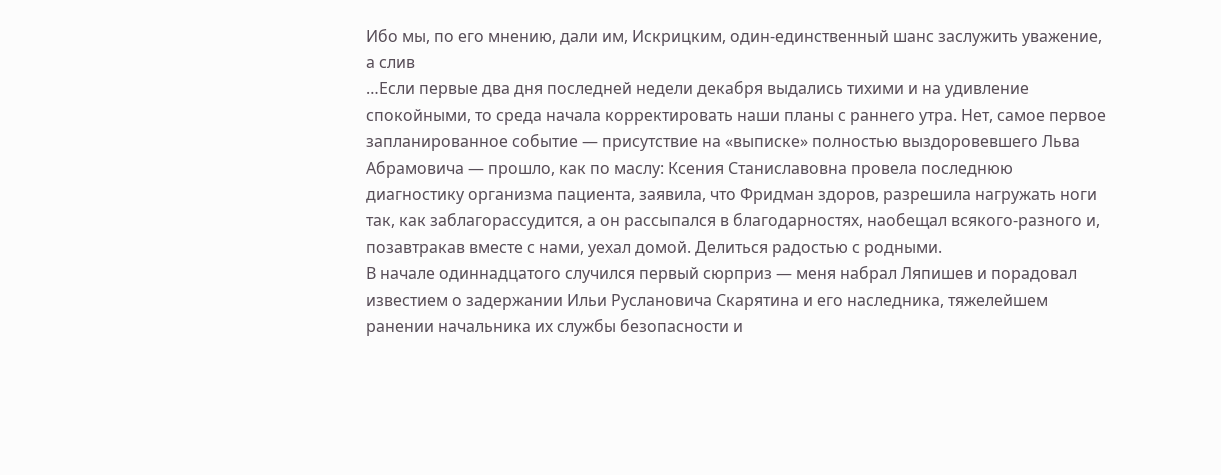Ибо мы, по его мнению, дали им, Искрицким, один-единственный шанс заслужить уважение, а слив
…Если первые два дня последней недели декабря выдались тихими и на удивление спокойными, то среда начала корректировать наши планы с раннего утра. Нет, самое первое запланированное событие — присутствие на «выписке» полностью выздоровевшего Льва Абрамовича — прошло, как по маслу: Ксения Станиславовна провела последнюю диагностику организма пациента, заявила, что Фридман здоров, разрешила нагружать ноги так, как заблагорассудится, а он рассыпался в благодарностях, наобещал всякого-разного и, позавтракав вместе с нами, уехал домой. Делиться радостью с родными.
В начале одиннадцатого случился первый сюрприз — меня набрал Ляпишев и порадовал известием о задержании Ильи Руслановича Скарятина и его наследника, тяжелейшем ранении начальника их службы безопасности и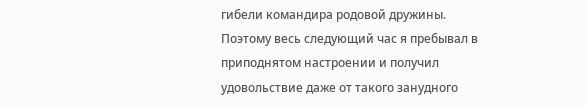гибели командира родовой дружины. Поэтому весь следующий час я пребывал в приподнятом настроении и получил удовольствие даже от такого занудного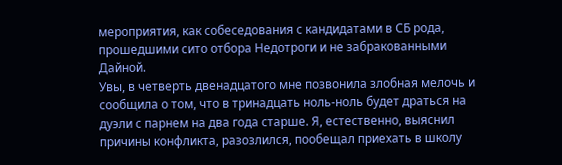мероприятия, как собеседования с кандидатами в СБ рода, прошедшими сито отбора Недотроги и не забракованными Дайной.
Увы, в четверть двенадцатого мне позвонила злобная мелочь и сообщила о том, что в тринадцать ноль-ноль будет драться на дуэли с парнем на два года старше. Я, естественно, выяснил причины конфликта, разозлился, пообещал приехать в школу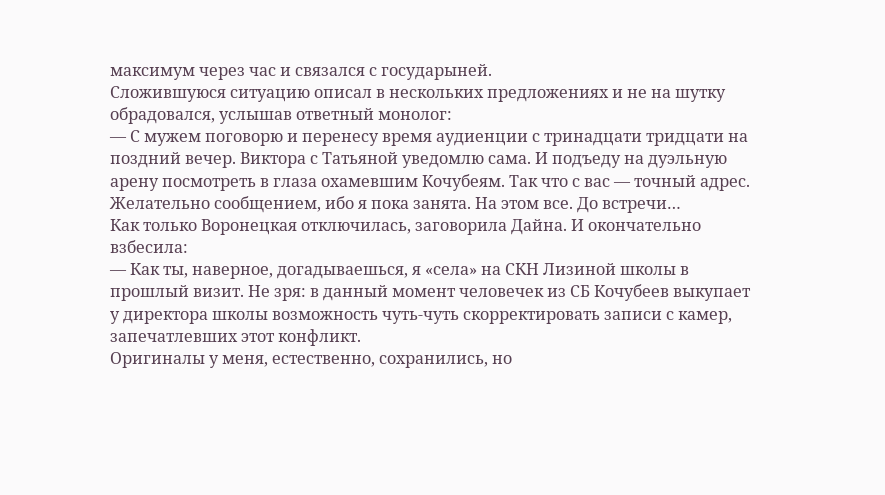максимум через час и связался с государыней.
Сложившуюся ситуацию описал в нескольких предложениях и не на шутку обрадовался, услышав ответный монолог:
— С мужем поговорю и перенесу время аудиенции с тринадцати тридцати на поздний вечер. Виктора с Татьяной уведомлю сама. И подъеду на дуэльную арену посмотреть в глаза охамевшим Кочубеям. Так что с вас — точный адрес. Желательно сообщением, ибо я пока занята. На этом все. До встречи…
Как только Воронецкая отключилась, заговорила Дайна. И окончательно взбесила:
— Как ты, наверное, догадываешься, я «села» на СКН Лизиной школы в прошлый визит. Не зря: в данный момент человечек из СБ Кочубеев выкупает у директора школы возможность чуть-чуть скорректировать записи с камер, запечатлевших этот конфликт.
Оригиналы у меня, естественно, сохранились, но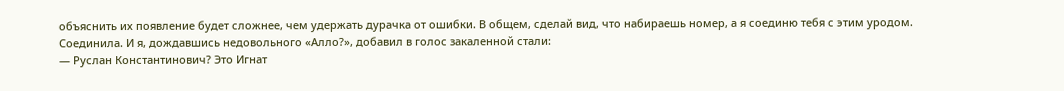объяснить их появление будет сложнее, чем удержать дурачка от ошибки. В общем, сделай вид, что набираешь номер, а я соединю тебя с этим уродом.
Соединила. И я, дождавшись недовольного «Алло?», добавил в голос закаленной стали:
— Руслан Константинович? Это Игнат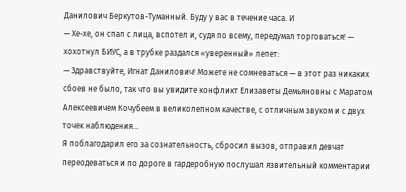Данилович Беркутов-Туманный. Буду у вас в течение часа. И
— Хе-хе, он спал с лица, вспотел и, судя по всему, передумал торговаться! — хохотнул БИУС, а в трубке раздался «уверенный» лепет:
— Здравствуйте, Игнат Данилович! Можете не сомневаться — в этот раз никаких сбоев не было, так что вы увидите конфликт Елизаветы Демьяновны с Маратом Алексеевичем Кочубеем в великолепном качестве, с отличным звуком и с двух точек наблюдения…
Я поблагодарил его за сознательность, сбросил вызов, отправил девчат переодеваться и по дороге в гардеробную послушал язвительный комментарии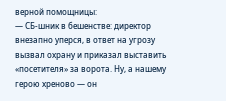верной помощницы:
— СБ-шник в бешенстве: директор внезапно уперся, в ответ на угрозу вызвал охрану и приказал выставить «посетителя» за ворота. Ну, а нашему герою хреново — он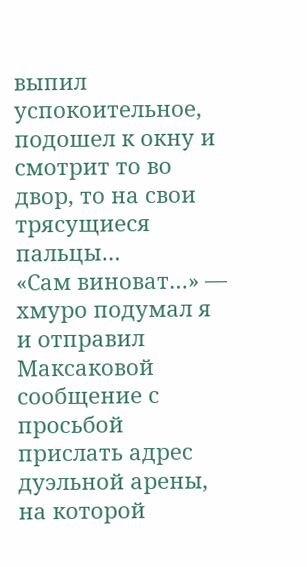выпил успокоительное, подошел к окну и смотрит то во двор, то на свои трясущиеся пальцы…
«Сам виноват…» — хмуро подумал я и отправил Максаковой сообщение с просьбой прислать адрес дуэльной арены, на которой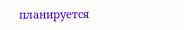планируется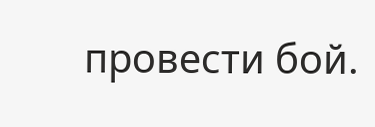провести бой.